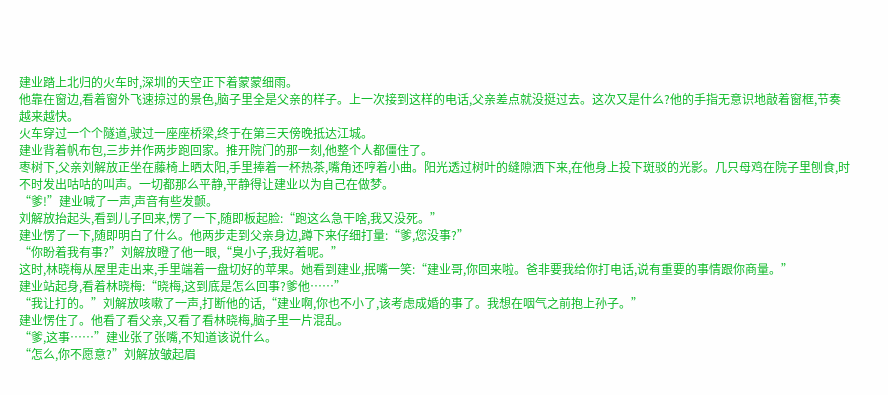建业踏上北归的火车时,深圳的天空正下着蒙蒙细雨。
他靠在窗边,看着窗外飞速掠过的景色,脑子里全是父亲的样子。上一次接到这样的电话,父亲差点就没挺过去。这次又是什么?他的手指无意识地敲着窗框,节奏越来越快。
火车穿过一个个隧道,驶过一座座桥梁,终于在第三天傍晚抵达江城。
建业背着帆布包,三步并作两步跑回家。推开院门的那一刻,他整个人都僵住了。
枣树下,父亲刘解放正坐在藤椅上晒太阳,手里捧着一杯热茶,嘴角还哼着小曲。阳光透过树叶的缝隙洒下来,在他身上投下斑驳的光影。几只母鸡在院子里刨食,时不时发出咕咕的叫声。一切都那么平静,平静得让建业以为自己在做梦。
“爹!”建业喊了一声,声音有些发颤。
刘解放抬起头,看到儿子回来,愣了一下,随即板起脸:“跑这么急干啥,我又没死。”
建业愣了一下,随即明白了什么。他两步走到父亲身边,蹲下来仔细打量:“爹,您没事?”
“你盼着我有事?”刘解放瞪了他一眼,“臭小子,我好着呢。”
这时,林晓梅从屋里走出来,手里端着一盘切好的苹果。她看到建业,抿嘴一笑:“建业哥,你回来啦。爸非要我给你打电话,说有重要的事情跟你商量。”
建业站起身,看着林晓梅:“晓梅,这到底是怎么回事?爹他……”
“我让打的。”刘解放咳嗽了一声,打断他的话,“建业啊,你也不小了,该考虑成婚的事了。我想在咽气之前抱上孙子。”
建业愣住了。他看了看父亲,又看了看林晓梅,脑子里一片混乱。
“爹,这事……”建业张了张嘴,不知道该说什么。
“怎么,你不愿意?”刘解放皱起眉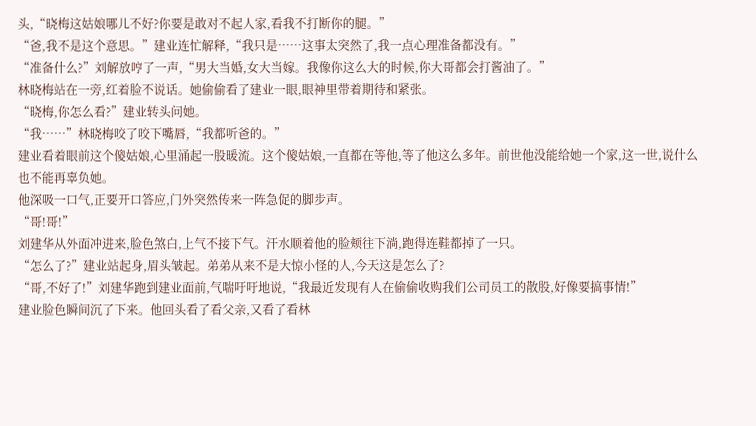头,“晓梅这姑娘哪儿不好?你要是敢对不起人家,看我不打断你的腿。”
“爸,我不是这个意思。”建业连忙解释,“我只是……这事太突然了,我一点心理准备都没有。”
“准备什么?”刘解放哼了一声,“男大当婚,女大当嫁。我像你这么大的时候,你大哥都会打酱油了。”
林晓梅站在一旁,红着脸不说话。她偷偷看了建业一眼,眼神里带着期待和紧张。
“晓梅,你怎么看?”建业转头问她。
“我……”林晓梅咬了咬下嘴唇,“我都听爸的。”
建业看着眼前这个傻姑娘,心里涌起一股暖流。这个傻姑娘,一直都在等他,等了他这么多年。前世他没能给她一个家,这一世,说什么也不能再辜负她。
他深吸一口气,正要开口答应,门外突然传来一阵急促的脚步声。
“哥!哥!”
刘建华从外面冲进来,脸色煞白,上气不接下气。汗水顺着他的脸颊往下淌,跑得连鞋都掉了一只。
“怎么了?”建业站起身,眉头皱起。弟弟从来不是大惊小怪的人,今天这是怎么了?
“哥,不好了!”刘建华跑到建业面前,气喘吁吁地说,“我最近发现有人在偷偷收购我们公司员工的散股,好像要搞事情!”
建业脸色瞬间沉了下来。他回头看了看父亲,又看了看林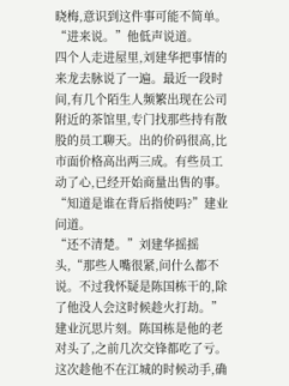晓梅,意识到这件事可能不简单。
“进来说。”他低声说道。
四个人走进屋里,刘建华把事情的来龙去脉说了一遍。最近一段时间,有几个陌生人频繁出现在公司附近的茶馆里,专门找那些持有散股的员工聊天。出的价码很高,比市面价格高出两三成。有些员工动了心,已经开始商量出售的事。
“知道是谁在背后指使吗?”建业问道。
“还不清楚。”刘建华摇摇头,“那些人嘴很紧,问什么都不说。不过我怀疑是陈国栋干的,除了他没人会这时候趁火打劫。”
建业沉思片刻。陈国栋是他的老对头了,之前几次交锋都吃了亏。这次趁他不在江城的时候动手,确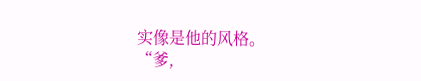实像是他的风格。
“爹,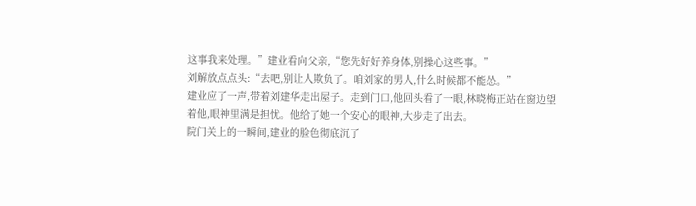这事我来处理。”建业看向父亲,“您先好好养身体,别操心这些事。”
刘解放点点头:“去吧,别让人欺负了。咱刘家的男人,什么时候都不能怂。”
建业应了一声,带着刘建华走出屋子。走到门口,他回头看了一眼,林晓梅正站在窗边望着他,眼神里满是担忧。他给了她一个安心的眼神,大步走了出去。
院门关上的一瞬间,建业的脸色彻底沉了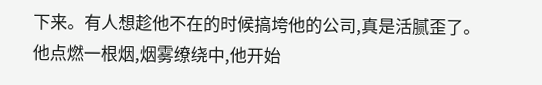下来。有人想趁他不在的时候搞垮他的公司,真是活腻歪了。
他点燃一根烟,烟雾缭绕中,他开始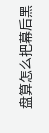盘算怎么把幕后黑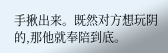手揪出来。既然对方想玩阴的,那他就奉陪到底。